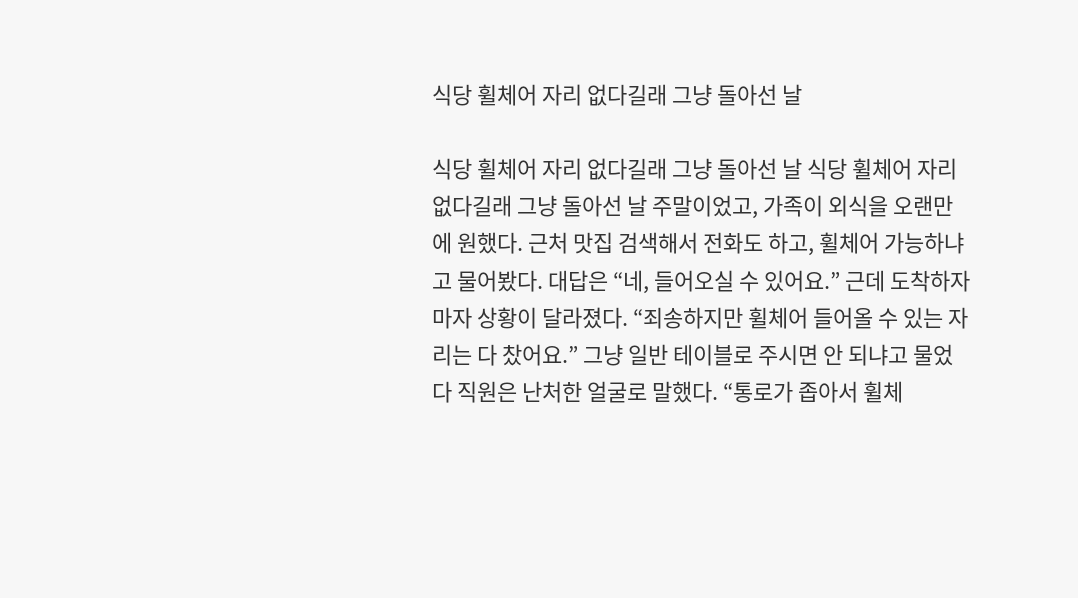식당 휠체어 자리 없다길래 그냥 돌아선 날

식당 휠체어 자리 없다길래 그냥 돌아선 날 식당 휠체어 자리 없다길래 그냥 돌아선 날 주말이었고, 가족이 외식을 오랜만에 원했다. 근처 맛집 검색해서 전화도 하고, 휠체어 가능하냐고 물어봤다. 대답은 “네, 들어오실 수 있어요.” 근데 도착하자마자 상황이 달라졌다. “죄송하지만 휠체어 들어올 수 있는 자리는 다 찼어요.” 그냥 일반 테이블로 주시면 안 되냐고 물었다 직원은 난처한 얼굴로 말했다. “통로가 좁아서 휠체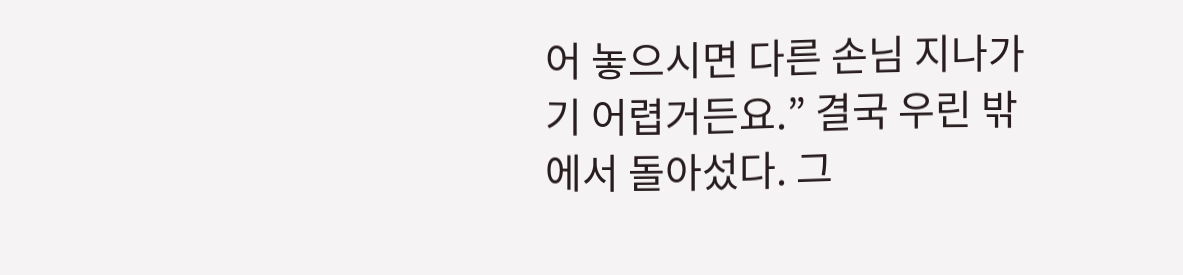어 놓으시면 다른 손님 지나가기 어렵거든요.” 결국 우린 밖에서 돌아섰다. 그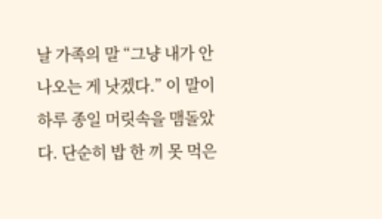날 가족의 말 “그냥 내가 안 나오는 게 낫겠다.” 이 말이 하루 종일 머릿속을 맴돌았다. 단순히 밥 한 끼 못 먹은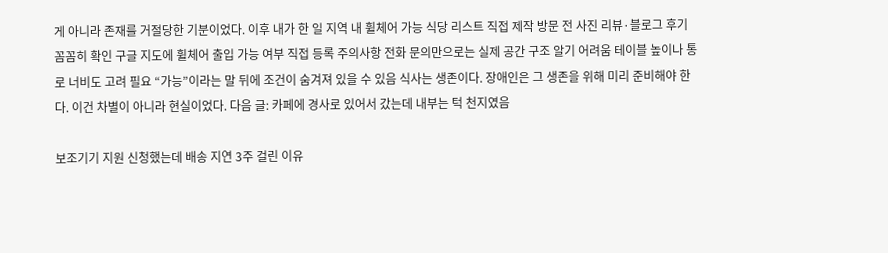게 아니라 존재를 거절당한 기분이었다. 이후 내가 한 일 지역 내 휠체어 가능 식당 리스트 직접 제작 방문 전 사진 리뷰·블로그 후기 꼼꼼히 확인 구글 지도에 휠체어 출입 가능 여부 직접 등록 주의사항 전화 문의만으로는 실제 공간 구조 알기 어려움 테이블 높이나 통로 너비도 고려 필요 “가능”이라는 말 뒤에 조건이 숨겨져 있을 수 있음 식사는 생존이다. 장애인은 그 생존을 위해 미리 준비해야 한다. 이건 차별이 아니라 현실이었다. 다음 글: 카페에 경사로 있어서 갔는데 내부는 턱 천지였음

보조기기 지원 신청했는데 배송 지연 3주 걸린 이유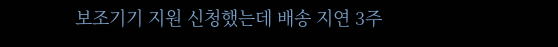보조기기 지원 신청했는데 배송 지연 3주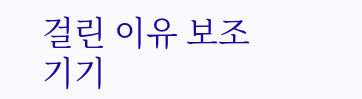걸린 이유 보조기기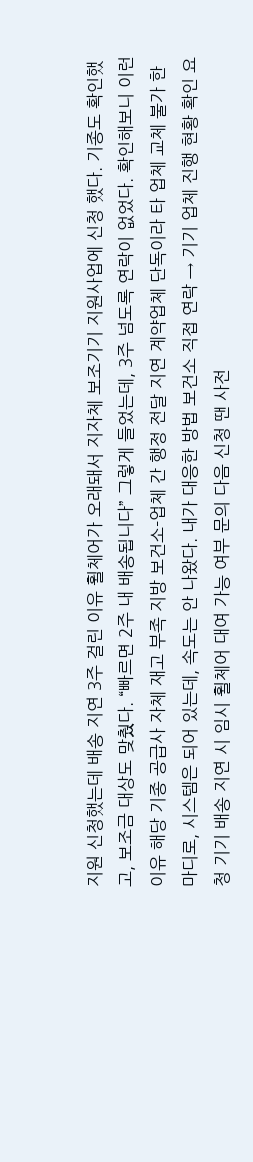지원 신청했는데 배송 지연 3주 걸린 이유 휠체어가 오래돼서 지자체 보조기기 지원사업에 신청 했다. 기종도 확인했고, 보조금 대상도 맞췄다. “빠르면 2주 내 배송됩니다” 그렇게 들었는데, 3주 넘도록 연락이 없었다. 확인해보니 이런 이유 해당 기종 공급사 자체 재고 부족 지방 보건소-업체 간 행정 전달 지연 계약업체 단독이라 타 업체 교체 불가 한마디로, 시스템은 되어 있는데, 속도는 안 나왔다. 내가 대응한 방법 보건소 직접 연락 → 기기 업체 진행 현황 확인 요청 기기 배송 지연 시 임시 휠체어 대여 가능 여부 문의 다음 신청 땐 사전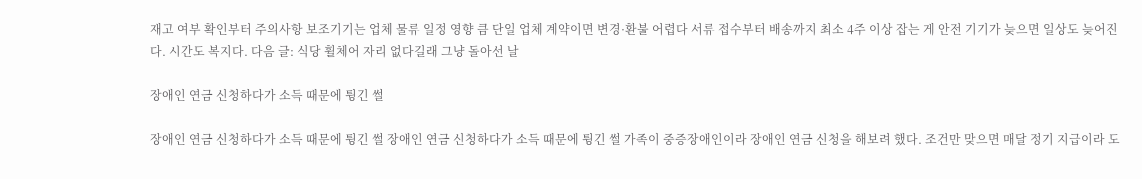재고 여부 확인부터 주의사항 보조기기는 업체 물류 일정 영향 큼 단일 업체 계약이면 변경·환불 어렵다 서류 접수부터 배송까지 최소 4주 이상 잡는 게 안전 기기가 늦으면 일상도 늦어진다. 시간도 복지다. 다음 글: 식당 휠체어 자리 없다길래 그냥 돌아선 날

장애인 연금 신청하다가 소득 때문에 튕긴 썰

장애인 연금 신청하다가 소득 때문에 튕긴 썰 장애인 연금 신청하다가 소득 때문에 튕긴 썰 가족이 중증장애인이라 장애인 연금 신청을 해보려 했다. 조건만 맞으면 매달 정기 지급이라 도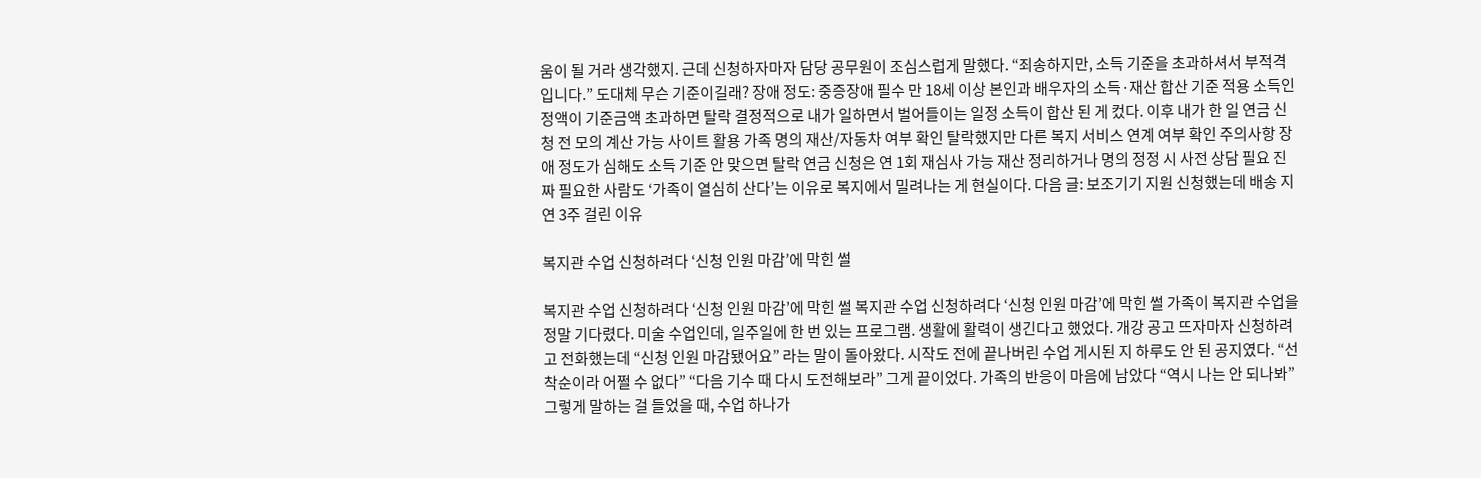움이 될 거라 생각했지. 근데 신청하자마자 담당 공무원이 조심스럽게 말했다. “죄송하지만, 소득 기준을 초과하셔서 부적격입니다.” 도대체 무슨 기준이길래? 장애 정도: 중증장애 필수 만 18세 이상 본인과 배우자의 소득·재산 합산 기준 적용 소득인정액이 기준금액 초과하면 탈락 결정적으로 내가 일하면서 벌어들이는 일정 소득이 합산 된 게 컸다. 이후 내가 한 일 연금 신청 전 모의 계산 가능 사이트 활용 가족 명의 재산/자동차 여부 확인 탈락했지만 다른 복지 서비스 연계 여부 확인 주의사항 장애 정도가 심해도 소득 기준 안 맞으면 탈락 연금 신청은 연 1회 재심사 가능 재산 정리하거나 명의 정정 시 사전 상담 필요 진짜 필요한 사람도 ‘가족이 열심히 산다’는 이유로 복지에서 밀려나는 게 현실이다. 다음 글: 보조기기 지원 신청했는데 배송 지연 3주 걸린 이유

복지관 수업 신청하려다 ‘신청 인원 마감’에 막힌 썰

복지관 수업 신청하려다 ‘신청 인원 마감’에 막힌 썰 복지관 수업 신청하려다 ‘신청 인원 마감’에 막힌 썰 가족이 복지관 수업을 정말 기다렸다. 미술 수업인데, 일주일에 한 번 있는 프로그램. 생활에 활력이 생긴다고 했었다. 개강 공고 뜨자마자 신청하려고 전화했는데 “신청 인원 마감됐어요” 라는 말이 돌아왔다. 시작도 전에 끝나버린 수업 게시된 지 하루도 안 된 공지였다. “선착순이라 어쩔 수 없다” “다음 기수 때 다시 도전해보라” 그게 끝이었다. 가족의 반응이 마음에 남았다 “역시 나는 안 되나봐” 그렇게 말하는 걸 들었을 때, 수업 하나가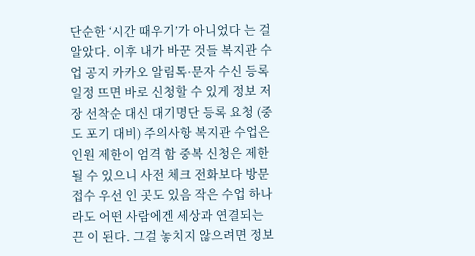단순한 ‘시간 때우기’가 아니었다 는 걸 알았다. 이후 내가 바꾼 것들 복지관 수업 공지 카카오 알림톡·문자 수신 등록 일정 뜨면 바로 신청할 수 있게 정보 저장 선착순 대신 대기명단 등록 요청 (중도 포기 대비) 주의사항 복지관 수업은 인원 제한이 엄격 함 중복 신청은 제한될 수 있으니 사전 체크 전화보다 방문 접수 우선 인 곳도 있음 작은 수업 하나라도 어떤 사람에겐 세상과 연결되는 끈 이 된다. 그걸 놓치지 않으려면 정보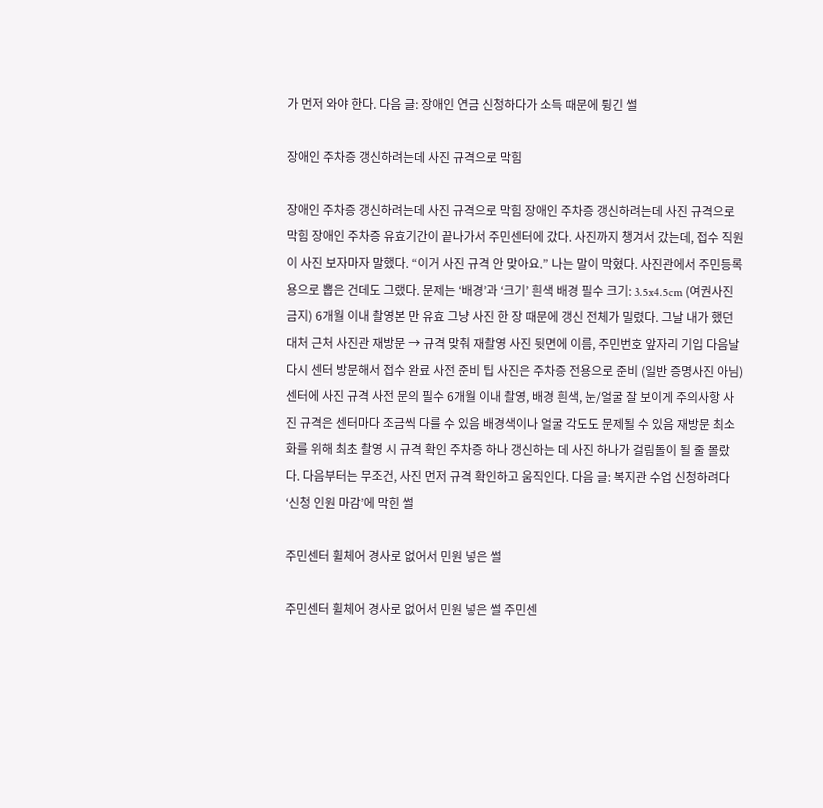가 먼저 와야 한다. 다음 글: 장애인 연금 신청하다가 소득 때문에 튕긴 썰

장애인 주차증 갱신하려는데 사진 규격으로 막힘

장애인 주차증 갱신하려는데 사진 규격으로 막힘 장애인 주차증 갱신하려는데 사진 규격으로 막힘 장애인 주차증 유효기간이 끝나가서 주민센터에 갔다. 사진까지 챙겨서 갔는데, 접수 직원이 사진 보자마자 말했다. “이거 사진 규격 안 맞아요.” 나는 말이 막혔다. 사진관에서 주민등록용으로 뽑은 건데도 그랬다. 문제는 ‘배경’과 ‘크기’ 흰색 배경 필수 크기: 3.5x4.5cm (여권사진 금지) 6개월 이내 촬영본 만 유효 그냥 사진 한 장 때문에 갱신 전체가 밀렸다. 그날 내가 했던 대처 근처 사진관 재방문 → 규격 맞춰 재촬영 사진 뒷면에 이름, 주민번호 앞자리 기입 다음날 다시 센터 방문해서 접수 완료 사전 준비 팁 사진은 주차증 전용으로 준비 (일반 증명사진 아님) 센터에 사진 규격 사전 문의 필수 6개월 이내 촬영, 배경 흰색, 눈/얼굴 잘 보이게 주의사항 사진 규격은 센터마다 조금씩 다를 수 있음 배경색이나 얼굴 각도도 문제될 수 있음 재방문 최소화를 위해 최초 촬영 시 규격 확인 주차증 하나 갱신하는 데 사진 하나가 걸림돌이 될 줄 몰랐다. 다음부터는 무조건, 사진 먼저 규격 확인하고 움직인다. 다음 글: 복지관 수업 신청하려다 ‘신청 인원 마감’에 막힌 썰

주민센터 휠체어 경사로 없어서 민원 넣은 썰

주민센터 휠체어 경사로 없어서 민원 넣은 썰 주민센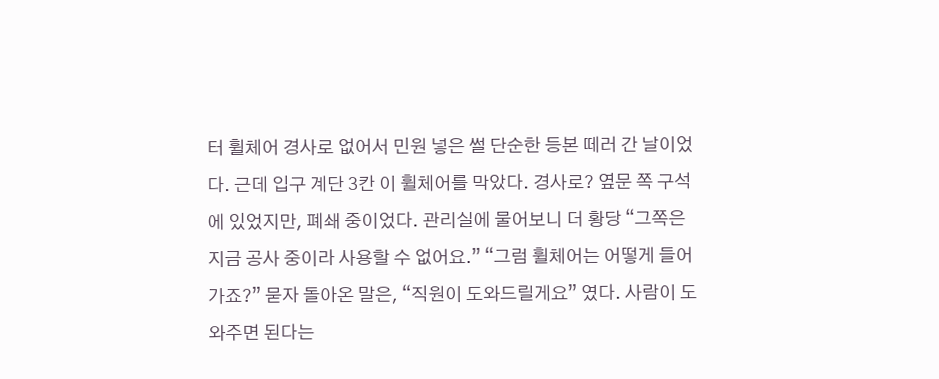터 휠체어 경사로 없어서 민원 넣은 썰 단순한 등본 떼러 간 날이었다. 근데 입구 계단 3칸 이 휠체어를 막았다. 경사로? 옆문 쪽 구석에 있었지만, 폐쇄 중이었다. 관리실에 물어보니 더 황당 “그쪽은 지금 공사 중이라 사용할 수 없어요.” “그럼 휠체어는 어떻게 들어가죠?” 묻자 돌아온 말은, “직원이 도와드릴게요” 였다. 사람이 도와주면 된다는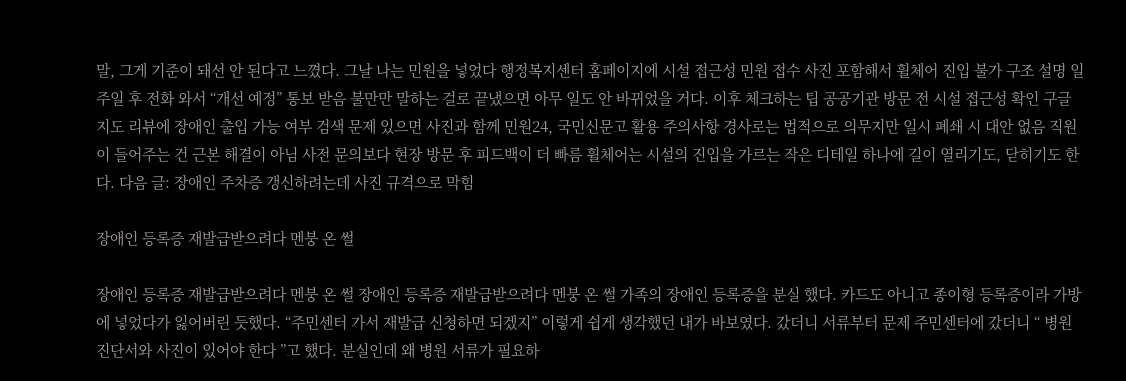말, 그게 기준이 돼선 안 된다고 느꼈다. 그날 나는 민원을 넣었다 행정복지센터 홈페이지에 시설 접근성 민원 접수 사진 포함해서 휠체어 진입 불가 구조 설명 일주일 후 전화 와서 “개선 예정” 통보 받음 불만만 말하는 걸로 끝냈으면 아무 일도 안 바뀌었을 거다. 이후 체크하는 팁 공공기관 방문 전 시설 접근성 확인 구글 지도 리뷰에 장애인 출입 가능 여부 검색 문제 있으면 사진과 함께 민원24, 국민신문고 활용 주의사항 경사로는 법적으로 의무지만 일시 폐쇄 시 대안 없음 직원이 들어주는 건 근본 해결이 아님 사전 문의보다 현장 방문 후 피드백이 더 빠름 휠체어는 시설의 진입을 가르는 작은 디테일 하나에 길이 열리기도, 닫히기도 한다. 다음 글: 장애인 주차증 갱신하려는데 사진 규격으로 막힘

장애인 등록증 재발급받으려다 멘붕 온 썰

장애인 등록증 재발급받으려다 멘붕 온 썰 장애인 등록증 재발급받으려다 멘붕 온 썰 가족의 장애인 등록증을 분실 했다. 카드도 아니고 종이형 등록증이라 가방에 넣었다가 잃어버린 듯했다. “주민센터 가서 재발급 신청하면 되겠지” 이렇게 쉽게 생각했던 내가 바보였다. 갔더니 서류부터 문제 주민센터에 갔더니 “ 병원 진단서와 사진이 있어야 한다 ”고 했다. 분실인데 왜 병원 서류가 필요하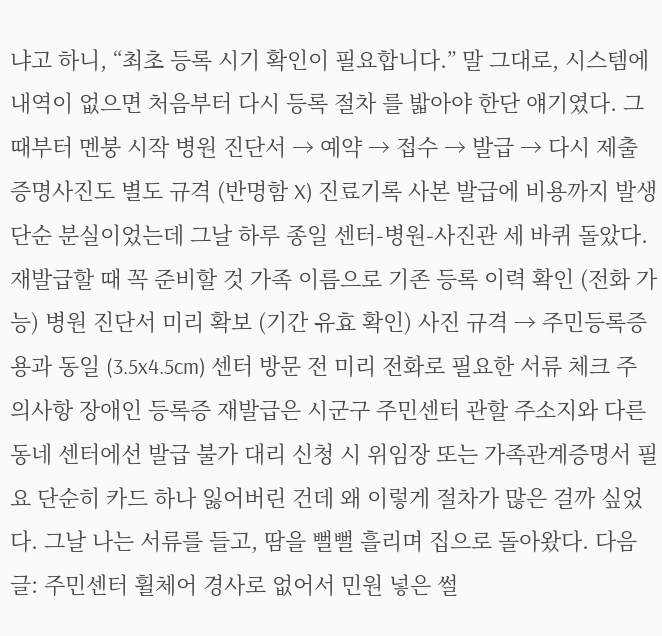냐고 하니, “최초 등록 시기 확인이 필요합니다.” 말 그대로, 시스템에 내역이 없으면 처음부터 다시 등록 절차 를 밟아야 한단 얘기였다. 그때부터 멘붕 시작 병원 진단서 → 예약 → 접수 → 발급 → 다시 제출 증명사진도 별도 규격 (반명함 X) 진료기록 사본 발급에 비용까지 발생 단순 분실이었는데 그날 하루 종일 센터-병원-사진관 세 바퀴 돌았다. 재발급할 때 꼭 준비할 것 가족 이름으로 기존 등록 이력 확인 (전화 가능) 병원 진단서 미리 확보 (기간 유효 확인) 사진 규격 → 주민등록증용과 동일 (3.5x4.5cm) 센터 방문 전 미리 전화로 필요한 서류 체크 주의사항 장애인 등록증 재발급은 시군구 주민센터 관할 주소지와 다른 동네 센터에선 발급 불가 대리 신청 시 위임장 또는 가족관계증명서 필요 단순히 카드 하나 잃어버린 건데 왜 이렇게 절차가 많은 걸까 싶었다. 그날 나는 서류를 들고, 땀을 뻘뻘 흘리며 집으로 돌아왔다. 다음 글: 주민센터 휠체어 경사로 없어서 민원 넣은 썰